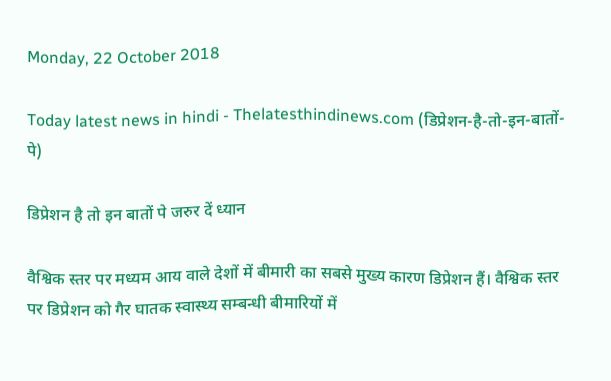Monday, 22 October 2018

Today latest news in hindi - Thelatesthindinews.com (डिप्रेशन-है-तो-इन-बातों-पे)

डिप्रेशन है तो इन बातों पे जरुर दें ध्यान

वैश्विक स्तर पर मध्यम आय वाले देशों में बीमारी का सबसे मुख्य कारण डिप्रेशन हैं। वैश्विक स्तर पर डिप्रेशन को गैर घातक स्वास्थ्य सम्बन्धी बीमारियों में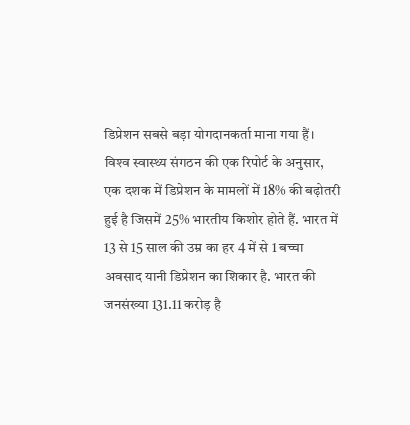डिप्रेशन सबसे बड़ा योगदानकर्ता माना गया हैं। विश्‍व स्वास्थ्‍य संगठन की एक रिपोर्ट के अनुसार, एक दशक में डिप्रेशन के मामलों में 18% की बढ़ोतरी हुई है जिसमें 25% भारतीय किशोर होते हैं. भारत में 13 से 15 साल की उम्र का हर 4 में से 1 बच्चा अवसाद यानी डिप्रेशन का शिकार है. भारत की जनसंख्या 131.11 करोड़ है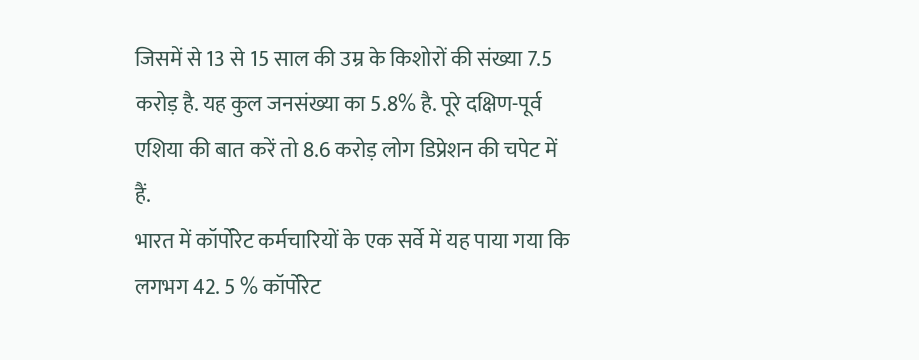जिसमें से 13 से 15 साल की उम्र के किशोरों की संख्या 7.5 करोड़ है. यह कुल जनसंख्या का 5.8% है. पूरे दक्षिण-पूर्व एशिया की बात करें तो 8.6 करोड़ लोग डिप्रेशन की चपेट में हैं.
भारत में कॉर्पोरेट कर्मचारियों के एक सर्वे में यह पाया गया कि लगभग 42. 5 % कॉर्पोरेट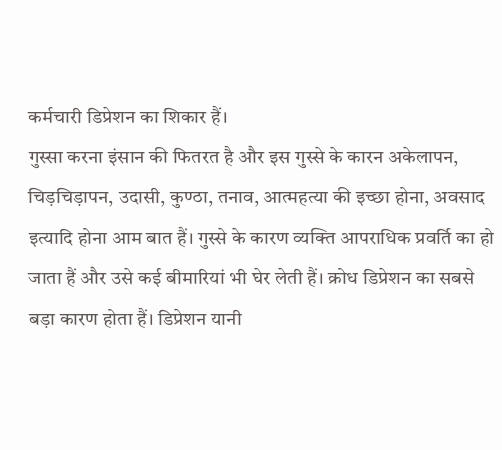कर्मचारी डिप्रेशन का शिकार हैं।
गुस्सा करना इंसान की फितरत है और इस गुस्से के कारन अकेलापन, चिड़चिड़ापन, उदासी, कुण्ठा, तनाव, आत्महत्या की इच्छा होना, अवसाद इत्यादि होना आम बात हैं। गुस्से के कारण व्यक्ति आपराधिक प्रवर्ति का हो जाता हैं और उसे कई बीमारियां भी घेर लेती हैं। क्रोध डिप्रेशन का सबसे बड़ा कारण होता हैं। डिप्रेशन यानी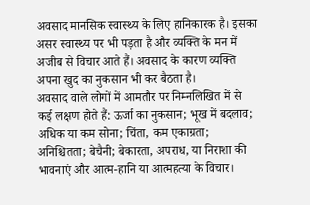अवसाद मानसिक स्वास्थ्य के लिए हानिकारक है। इसका असर स्वास्थ्य पर भी पड़ता है और व्यक्ति के मन में अजीब से विचार आते हैं। अवसाद के कारण व्यक्ति अपना खुद का नुकसान भी कर बैठता है।
अवसाद वाले लोगों में आमतौर पर निम्नलिखित में से कई लक्षण होते हैं: ऊर्जा का नुकसान; भूख में बदलाव; अधिक या कम सोना; चिंता, कम एकाग्रता; अनिश्चितता; बेचैनी; बेकारता, अपराध, या निराशा की भावनाएं और आत्म-हानि या आत्महत्या के विचार।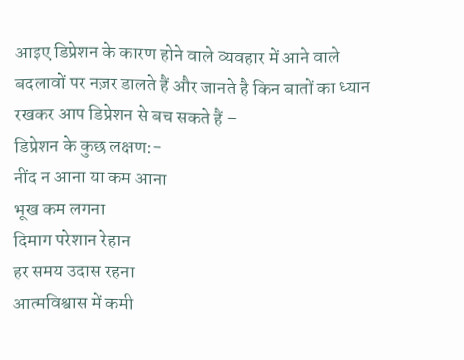आइए डिप्रेशन के कारण होने वाले व्यवहार में आने वाले बदलावों पर नज़र डालते हैं और जानते है किन बातों का ध्यान रखकर आप डिप्रेशन से बच सकते हैं –
डिप्रेशन के कुछ लक्षण:-
नींद न आना या कम आना
भूख कम लगना
दिमाग परेशान रेहान
हर समय उदास रहना
आत्मविश्वास में कमी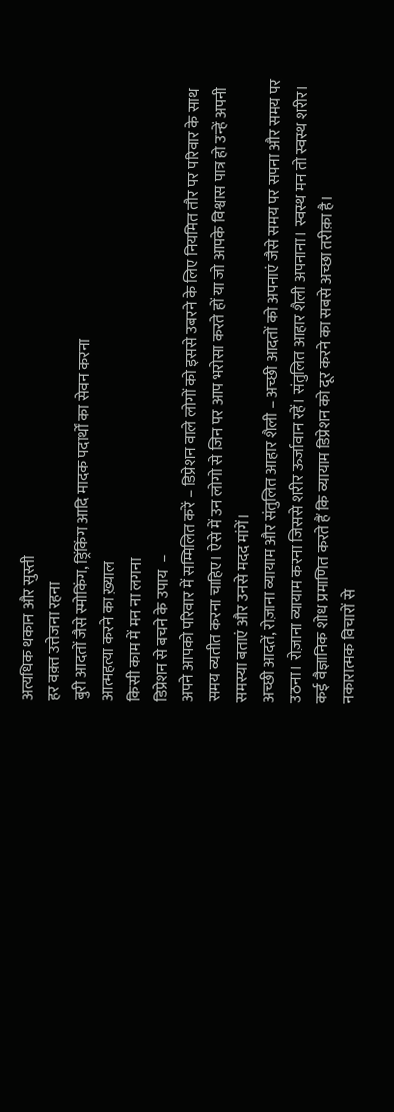अत्यधिक थकान और सुस्ती
हर वक़्त उत्तेजना रहना
बुरी आदतों जैसे स्मोकिंग, ड्रिंकिंग आदि मादक पदार्थों का सेवन करना
आत्महत्या करने का ख़्याल
किसी काम में मन ना लगना
डिप्रेशन से बचने के उपाय  –
अपने आपको परिवार में सम्मिलित करें – डिप्रेशन वाले लोगों को इससे उबरने के लिए नियमित तौर पर परिवार के साथ समय व्यतीत करना चाहिए। ऐसे में उन लोगो से जिन पर आप भरोसा करते हों या जो आपके विश्वास पात्र हो उन्हें अपनी समस्या बताएं और उनसे मदद मांगें।
अच्छी आदतें, रोज़ाना व्यायाम और संतुलित आहार शैली – अच्छी आदतों को अपनाएं जैसे समय पर सपना और समय पर उठना। रोज़ाना व्यायाम करना जिससे शरीर ऊर्जावान रहें। संतुलित आहार शैली अपनाना। स्वस्थ मन तो स्वस्थ शरीर। कई वैज्ञानिक शोध प्रमाणित करते हैं कि व्यायाम डिप्रेशन को दूर करने का सबसे अच्छा तरीक़ा है।
नकारात्मक विचारों से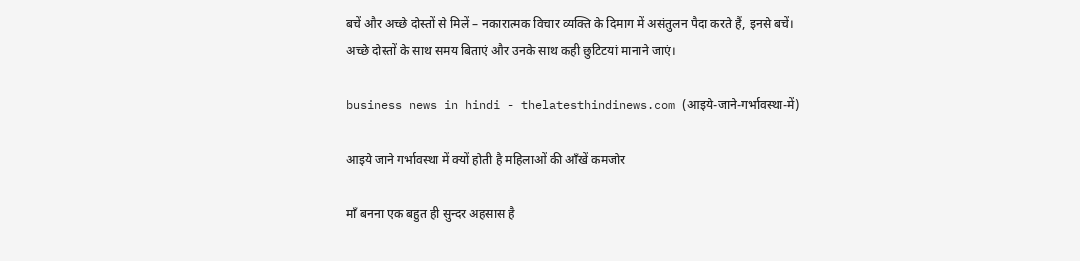बचें और अच्छे दोस्तों से मिलें – नकारात्मक विचार व्यक्ति के दिमाग में असंतुलन पैदा करते हैं, इनसे बचें। अच्छे दोस्तों के साथ समय बिताएं और उनके साथ कही छुटिटयां मानाने जाएं।

business news in hindi - thelatesthindinews.com (आइये-जाने-गर्भावस्था-में)

आइये जाने गर्भावस्था में क्यों होती है महिलाओं की आँखें कमजोर

माँ बनना एक बहुत ही सुन्दर अहसास है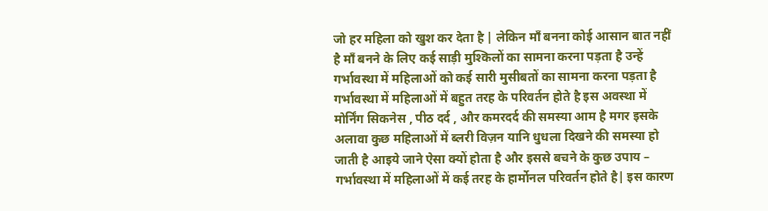जो हर महिला को खुश कर देता है | लेकिन माँ बनना कोई आसान बात नहीं है माँ बनने के लिए कई साड़ी मुश्किलों का सामना करना पड़ता है उन्हें गर्भावस्था में महिलाओं को कई सारी मुसीबतों का सामना करना पड़ता है गर्भावस्था में महिलाओं में बहुत तरह के परिवर्तन होते है इस अवस्था में मोर्निंग सिकनेस , पीठ दर्द , और कमरदर्द की समस्या आम है मगर इसके अलावा कुछ महिलाओं में ब्लरी विज़न यानि धुधला दिखने की समस्या हो जाती है आइये जाने ऐसा क्यों होता है और इससे बचने के कुछ उपाय –
गर्भावस्था में महिलाओं में कई तरह के हार्मोनल परिवर्तन होते है| इस कारण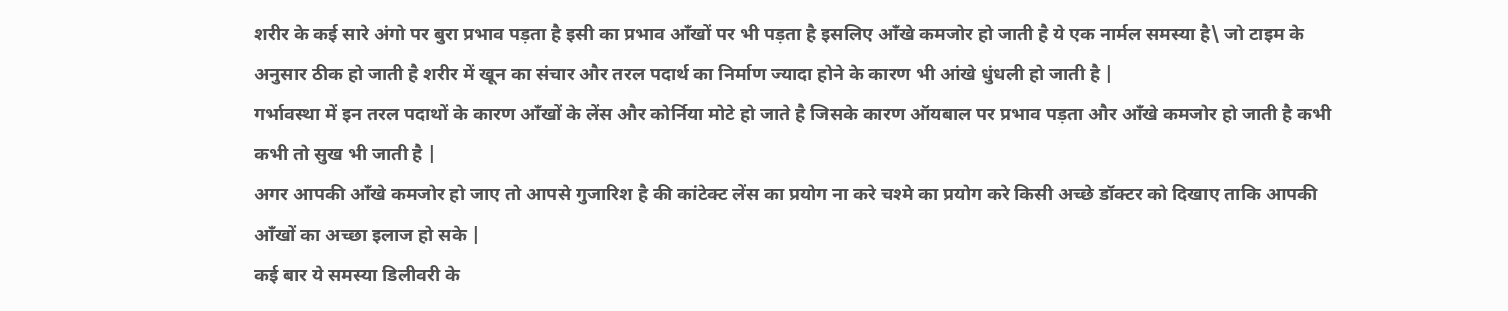शरीर के कई सारे अंगो पर बुरा प्रभाव पड़ता है इसी का प्रभाव आँखों पर भी पड़ता है इसलिए आँखे कमजोर हो जाती है ये एक नार्मल समस्या है\ जो टाइम के अनुसार ठीक हो जाती है शरीर में खून का संचार और तरल पदार्थ का निर्माण ज्यादा होने के कारण भी आंखे धुंधली हो जाती है |
गर्भावस्था में इन तरल पदाथों के कारण आँखों के लेंस और कोर्निया मोटे हो जाते है जिसके कारण ऑयबाल पर प्रभाव पड़ता और आँखे कमजोर हो जाती है कभी कभी तो सुख भी जाती है |
अगर आपकी आँखे कमजोर हो जाए तो आपसे गुजारिश है की कांटेक्ट लेंस का प्रयोग ना करे चश्मे का प्रयोग करे किसी अच्छे डॉक्टर को दिखाए ताकि आपकी आँखों का अच्छा इलाज हो सके |
कई बार ये समस्या डिलीवरी के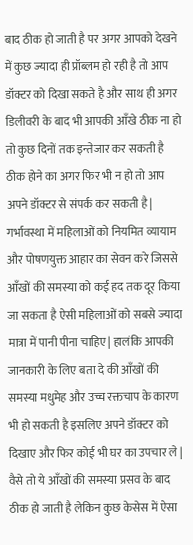बाद ठीक हो जाती है पर अगर आपको देखने में कुछ ज्यादा ही प्रॉब्लम हो रही है तो आप डॉक्टर को दिखा सकते है और साथ ही अगर डिलीवरी के बाद भी आपकी आँखे ठीक ना हो तो कुछ दिनों तक इन्तेजार कर सकती है ठीक होने का अगर फिर भी न हो तो आप अपने डॉक्टर से संपर्क कर सकती है|
गर्भावस्था में महिलाओं को नियमित व्यायाम और पोषणयुक्त आहार का सेवन करे जिससे आँखों की समस्या को कई हद तक दूर किया जा सकता है ऐसी महिलाओं को सबसे ज्यादा मात्रा में पानी पीना चाहिए| हालंकि आपकी जानकारी के लिए बता दे की आँखों की समस्या मधुमेह और उच्च रक्तचाप के कारण भी हो सकती है इसलिए अपने डॉक्टर को दिखाए और फिर कोई भी घर का उपचार ले |
वैसे तो ये आँखों की समस्या प्रसव के बाद ठीक हो जाती है लेकिन कुछ केसेस में ऐसा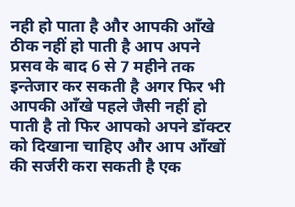नही हो पाता है और आपकी आँखे ठीक नहीं हो पाती है आप अपने प्रसव के बाद 6 से 7 महीने तक इन्तेजार कर सकती है अगर फिर भी आपकी आँखे पहले जैसी नहीं हो पाती है तो फिर आपको अपने डॉक्टर को दिखाना चाहिए और आप आँखों की सर्जरी करा सकती है एक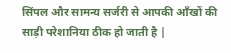सिंपल और सामन्य सर्जरी से आपकी आँखों की साड़ी परेशानिया ठीक हो जाती है |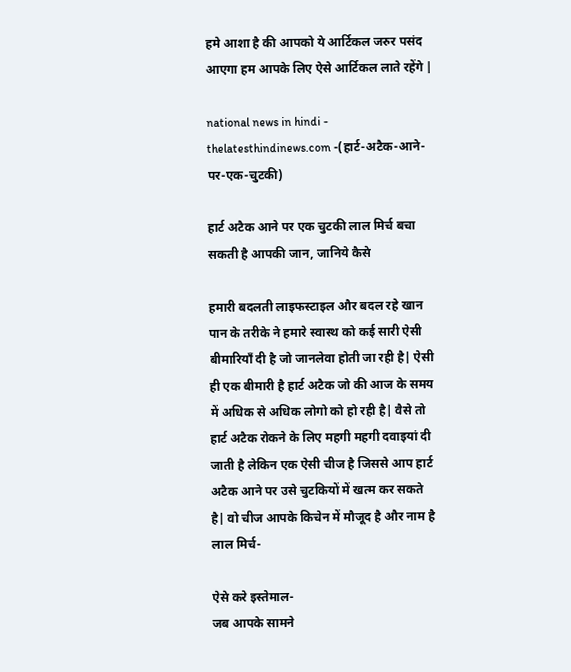हमे आशा है की आपको ये आर्टिकल जरुर पसंद आएगा हम आपके लिए ऐसे आर्टिकल लाते रहेंगे |

national news in hindi - thelatesthindinews.com -(हार्ट-अटैक-आने-पर-एक-चुटकी)

हार्ट अटैक आने पर एक चुटकी लाल मिर्च बचा सकती है आपकी जान, जानिये कैसे

हमारी बदलती लाइफस्टाइल और बदल रहे खान पान के तरीके ने हमारे स्वास्थ को कई सारी ऐसी बीमारियाँ दी है जो जानलेवा होती जा रही है| ऐसी ही एक बीमारी है हार्ट अटैक जो की आज के समय में अधिक से अधिक लोगो को हो रही है| वैसे तो हार्ट अटैक रोकने के लिए महगी महगी दवाइयां दी जाती है लेकिन एक ऐसी चीज है जिससे आप हार्ट अटैक आने पर उसे चुटकियों में खत्म कर सकते है| वो चीज आपके किचेन में मौजूद है और नाम है लाल मिर्च-

ऐसे करे इस्तेमाल-
जब आपके सामने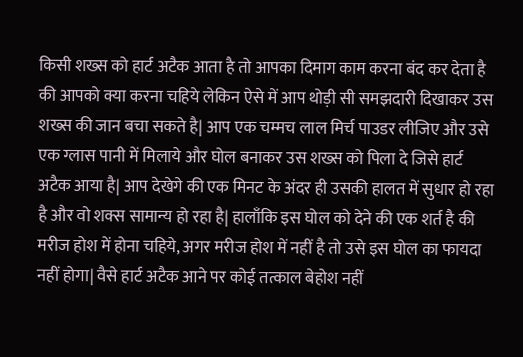किसी शख्स को हार्ट अटैक आता है तो आपका दिमाग काम करना बंद कर देता है की आपको क्या करना चहिये लेकिन ऐसे में आप थोड़ी सी समझदारी दिखाकर उस शख्स की जान बचा सकते है| आप एक चम्मच लाल मिर्च पाउडर लीजिए और उसे एक ग्लास पानी में मिलाये और घोल बनाकर उस शख्स को पिला दे जिसे हार्ट अटैक आया है| आप देखेगे की एक मिनट के अंदर ही उसकी हालत में सुधार हो रहा है और वो शक्स सामान्य हो रहा है| हालाँकि इस घोल को देने की एक शर्त है की मरीज होश में होना चहिये, अगर मरीज होश में नहीं है तो उसे इस घोल का फायदा नहीं होगा| वैसे हार्ट अटैक आने पर कोई तत्काल बेहोश नहीं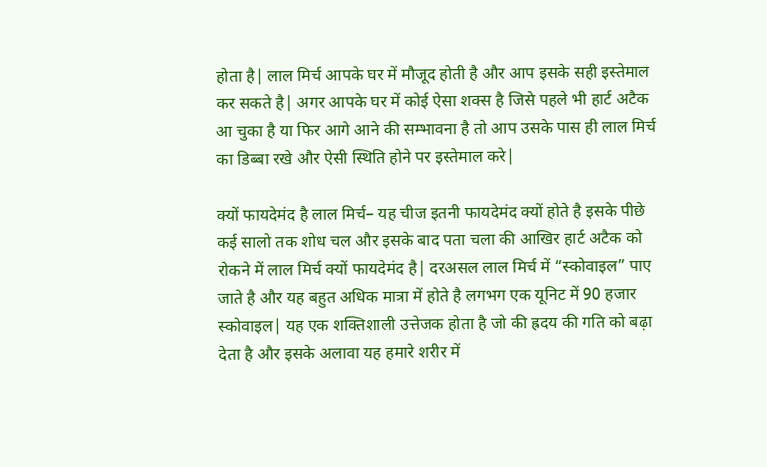होता है| लाल मिर्च आपके घर में मौजूद होती है और आप इसके सही इस्तेमाल कर सकते है| अगर आपके घर में कोई ऐसा शक्स है जिसे पहले भी हार्ट अटैक आ चुका है या फिर आगे आने की सम्भावना है तो आप उसके पास ही लाल मिर्च का डिब्बा रखे और ऐसी स्थिति होने पर इस्तेमाल करे|

क्यों फायदेमंद है लाल मिर्च– यह चीज इतनी फायदेमंद क्यों होते है इसके पीछे कई सालो तक शोध चल और इसके बाद पता चला की आखिर हार्ट अटैक को रोकने में लाल मिर्च क्यों फायदेमंद है| दरअसल लाल मिर्च में “स्कोवाइल” पाए जाते है और यह बहुत अधिक मात्रा में होते है लगभग एक यूनिट में 90 हजार स्कोवाइल| यह एक शक्तिशाली उत्तेजक होता है जो की ह्रदय की गति को बढ़ा देता है और इसके अलावा यह हमारे शरीर में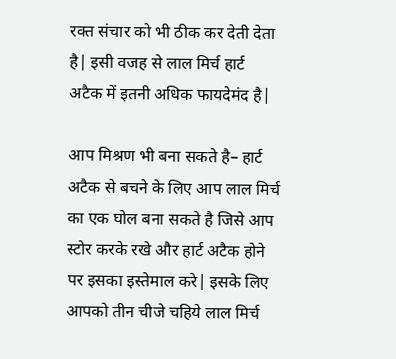रक्त संचार को भी ठीक कर देती देता है| इसी वजह से लाल मिर्च हार्ट अटैक में इतनी अधिक फायदेमंद है|

आप मिश्रण भी बना सकते है– हार्ट अटैक से बचने के लिए आप लाल मिर्च का एक घोल बना सकते है जिसे आप स्टोर करके रखे और हार्ट अटैक होने पर इसका इस्तेमाल करे| इसके लिए आपको तीन चीजे चहिये लाल मिर्च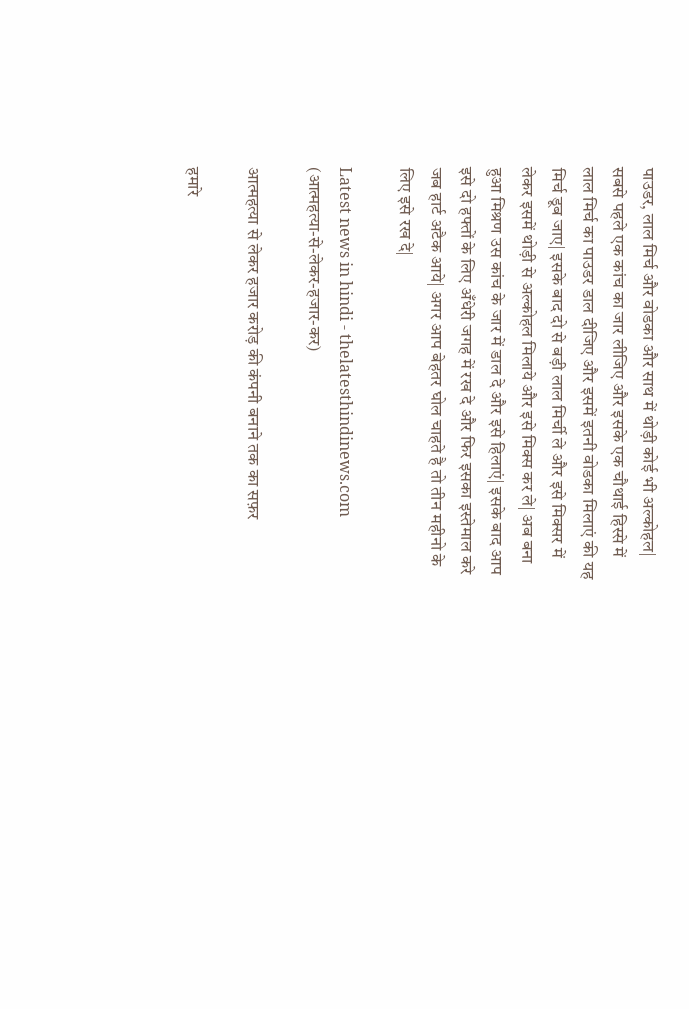पाउडर, लाल मिर्च और वोडका और साथ में थोड़ी कोई भी अल्कोहल| सबसे पहले एक कांच का जार लीजिए और इसके एक चौथाई हिस्से में लाल मिर्च का पाउडर डाल दीजिए और इसमें इतनी वोडका मिलाएं की यह मिर्च डूब जाए| इसके बाद दो से बड़ी लाल मिर्ची ले और इसे मिक्सर में लेकर इसमें थोड़ी से अल्कोहल मिलाये और इसे मिक्स कर ले| अब बना हुआ मिश्रण उस कांच के जार में डाल दे और इसे हिलाएं| इसके बाद आप इसे दो हफ्तों के लिए अँधेरी जगह में रख दे और फिर इसका इस्तेमाल करे जब हार्ट अटैक आये| अगर आप बेहतर घोल चाहते है तो तीन महीनो के लिए इसे रख दे|

Latest news in hindi - thelatesthindinews.com (आत्महत्या-से-लेकर-हजार-कर)

आत्महत्या से लेकर हजार करोड़ की कंपनी बनाने तक का सफ़र

हमारे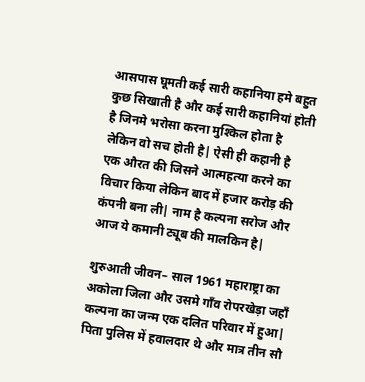आसपास घूमती कई सारी कहानिया हमे बहुत कुछ सिखाती है और कई सारी कहानियां होती है जिनमे भरोसा करना मुश्किल होता है लेकिन वो सच होती है| ऐसी ही कहानी है एक औरत की जिसने आत्महत्या करने का विचार किया लेकिन बाद में हजार करोड़ की कंपनी बना ली| नाम है कल्पना सरोज और आज ये कमानी ट्यूब की मालकिन है|

शुरुआती जीवन– साल 1961 महाराष्ट्रा का अकोला जिला और उसमे गाँव रोपरखेड़ा जहाँ कल्पना का जन्म एक दलित परिवार में हुआ| पिता पुलिस में हवालदार थे और मात्र तीन सौ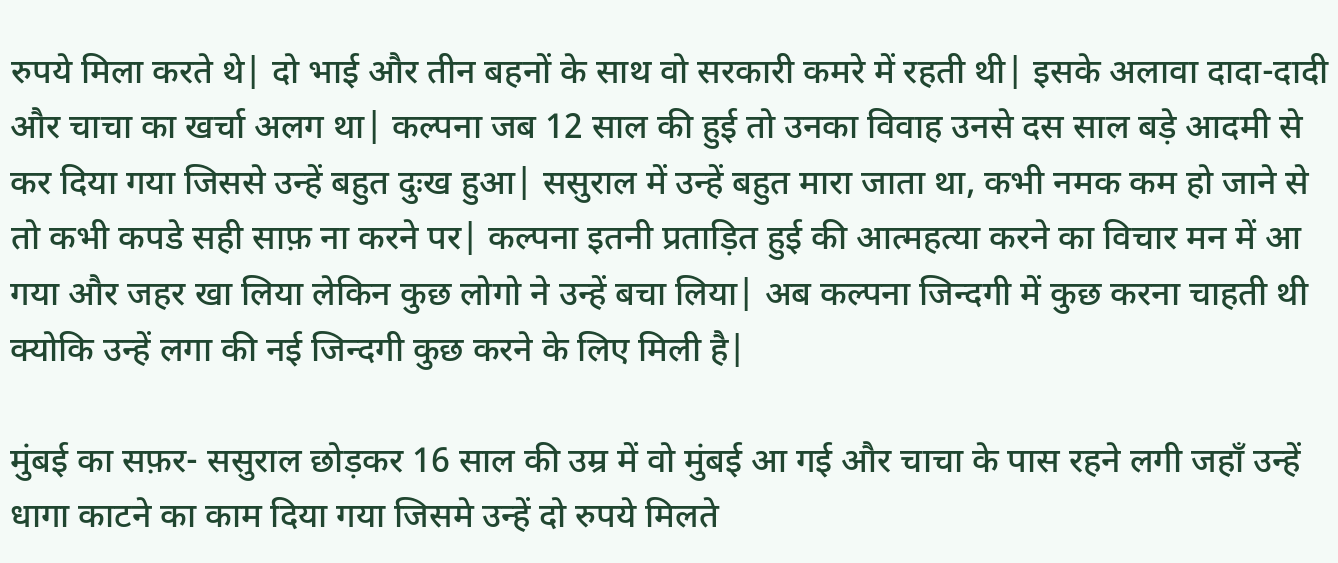रुपये मिला करते थे| दो भाई और तीन बहनों के साथ वो सरकारी कमरे में रहती थी| इसके अलावा दादा-दादी और चाचा का खर्चा अलग था| कल्पना जब 12 साल की हुई तो उनका विवाह उनसे दस साल बड़े आदमी से कर दिया गया जिससे उन्हें बहुत दुःख हुआ| ससुराल में उन्हें बहुत मारा जाता था, कभी नमक कम हो जाने से तो कभी कपडे सही साफ़ ना करने पर| कल्पना इतनी प्रताड़ित हुई की आत्महत्या करने का विचार मन में आ गया और जहर खा लिया लेकिन कुछ लोगो ने उन्हें बचा लिया| अब कल्पना जिन्दगी में कुछ करना चाहती थी क्योकि उन्हें लगा की नई जिन्दगी कुछ करने के लिए मिली है|

मुंबई का सफ़र- ससुराल छोड़कर 16 साल की उम्र में वो मुंबई आ गई और चाचा के पास रहने लगी जहाँ उन्हें धागा काटने का काम दिया गया जिसमे उन्हें दो रुपये मिलते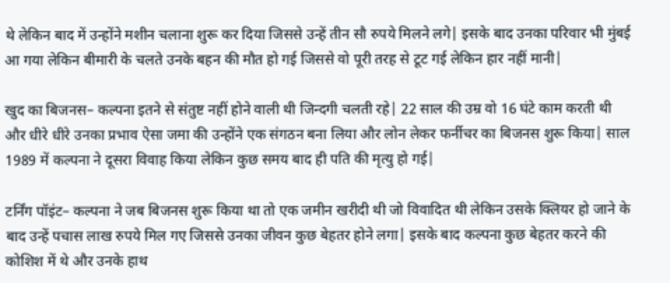थे लेकिन बाद में उन्होंने मशीन चलाना शुरू कर दिया जिससे उन्हें तीन सौ रुपये मिलने लगे| इसके बाद उनका परिवार भी मुंबई आ गया लेकिन बीमारी के चलते उनके बहन की मौत हो गई जिससे वो पूरी तरह से टूट गई लेकिन हार नहीं मानी|

खुद का बिजनस– कल्पना इतने से संतुष्ट नहीं होने वाली थी जिन्दगी चलती रहे| 22 साल की उम्र वो 16 घंटे काम करती थी और धीरे धीरे उनका प्रभाव ऐसा जमा की उन्होंने एक संगठन बना लिया और लोन लेकर फर्नीचर का बिजनस शुरू किया| साल 1989 में कल्पना ने दूसरा विवाह किया लेकिन कुछ समय बाद ही पति की मृत्यु हो गई|

टर्निंग पॉइंट– कल्पना ने जब बिजनस शुरू किया था तो एक जमीन खरीदी थी जो विवादित थी लेकिन उसके क्लियर हो जाने के बाद उन्हें पचास लाख रुपये मिल गए जिससे उनका जीवन कुछ बेहतर होने लगा| इसके बाद कल्पना कुछ बेहतर करने की कोशिश में थे और उनके हाथ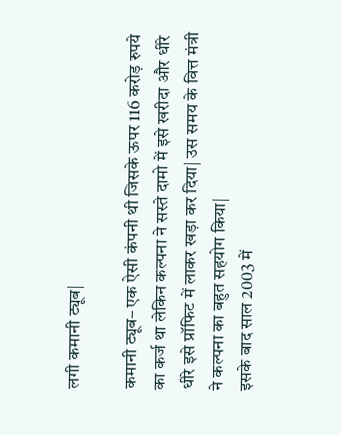लगी कमानी ट्यूब|

कमानी ट्यूब– एक ऐसी कंपनी थी जिसके ऊपर 116 करोड़ रुपये का कर्ज था लेकिन कल्पना ने सस्ते दामो में इसे खरीदा और धीरे धीरे इसे प्रॉफिट में लाकर खड़ा कर दिया| उस समय के वित्त मंत्री ने कल्पना का बहुत सहयोग किया|
इसके बाद साल 2003 में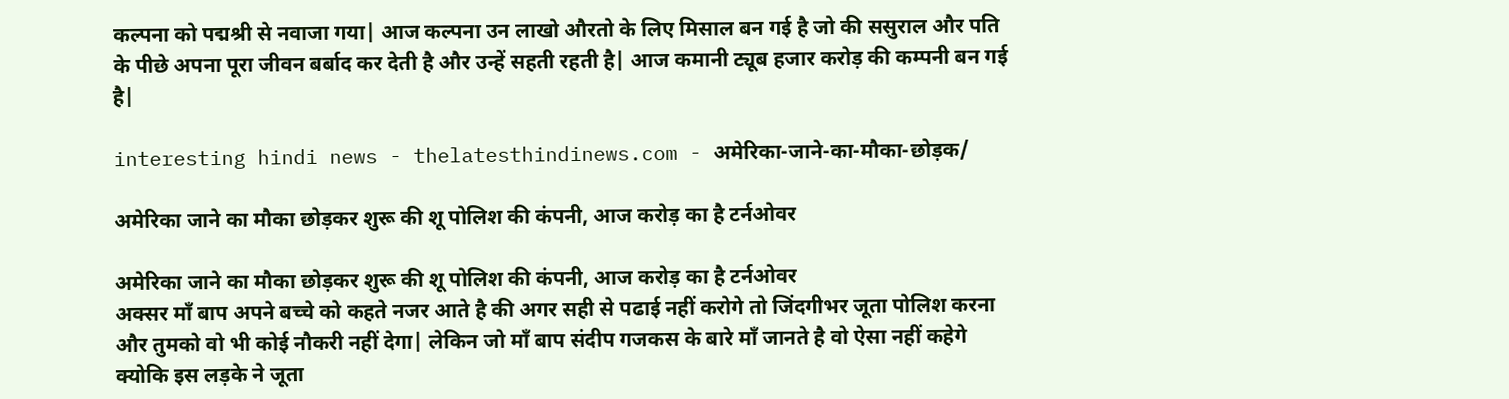कल्पना को पद्मश्री से नवाजा गया| आज कल्पना उन लाखो औरतो के लिए मिसाल बन गई है जो की ससुराल और पति के पीछे अपना पूरा जीवन बर्बाद कर देती है और उन्हें सहती रहती है| आज कमानी ट्यूब हजार करोड़ की कम्पनी बन गई है|

interesting hindi news - thelatesthindinews.com - अमेरिका-जाने-का-मौका-छोड़क/

अमेरिका जाने का मौका छोड़कर शुरू की शू पोलिश की कंपनी, आज करोड़ का है टर्नओवर

अमेरिका जाने का मौका छोड़कर शुरू की शू पोलिश की कंपनी, आज करोड़ का है टर्नओवर
अक्सर माँ बाप अपने बच्चे को कहते नजर आते है की अगर सही से पढाई नहीं करोगे तो जिंदगीभर जूता पोलिश करना और तुमको वो भी कोई नौकरी नहीं देगा| लेकिन जो माँ बाप संदीप गजकस के बारे माँ जानते है वो ऐसा नहीं कहेगे क्योकि इस लड़के ने जूता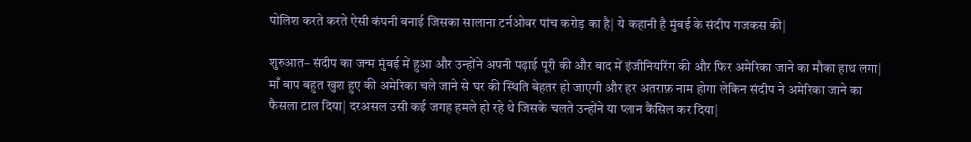पोलिश करते करते ऐसी कंपनी बनाई जिसका सालाना टर्नओवर पांच करोड़ का है| ये कहानी है मुंबई के संदीप गजकस की|

शुरुआत– संदीप का जन्म मुंबई में हुआ और उन्होंने अपनी पढ़ाई पूरी की और बाद में इंजीनियरिंग की और फिर अमेरिका जाने का मौका हाथ लगा| माँ बाप बहुत खुश हुए की अमेरिका चले जाने से घर की स्थिति बेहतर हो जाएगी और हर अतराफ़ नाम होगा लेकिन संदीप ने अमेरिका जाने का फैसला टाल दिया| दरअसल उसी कई जगह हमले हो रहे थे जिसके चलते उन्होंने या प्लान कैंसिल कर दिया|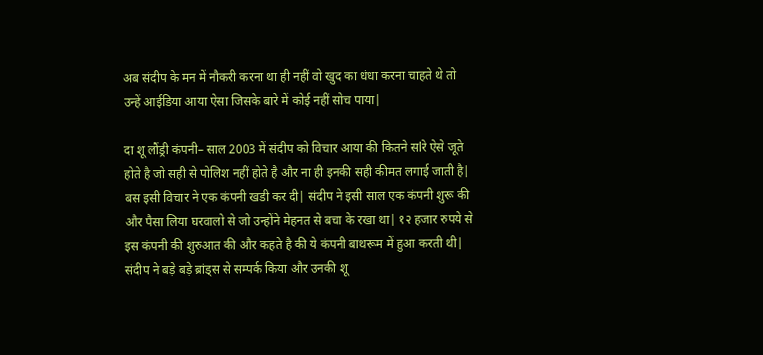अब संदीप के मन में नौकरी करना था ही नहीं वो खुद का धंधा करना चाहते थे तो उन्हें आईडिया आया ऐसा जिसके बारे में कोई नहीं सोच पाया|

दा शू लौंड्री कंपनी– साल 2003 में संदीप को विचार आया की कितने सlरे ऐसे जूते होते है जो सही से पोलिश नहीं होते है और ना ही इनकी सही कीमत लगाई जाती है| बस इसी विचार ने एक कंपनी खडी कर दी| संदीप ने इसी साल एक कंपनी शुरू की और पैसा लिया घरवालो से जो उन्होंने मेहनत से बचा के रखा था| १२ हजार रुपये से इस कंपनी की शुरुआत की और कहते है की ये कंपनी बाथरूम में हुआ करती थी| संदीप ने बड़े बड़े ब्रांड्स से सम्पर्क किया और उनकी शू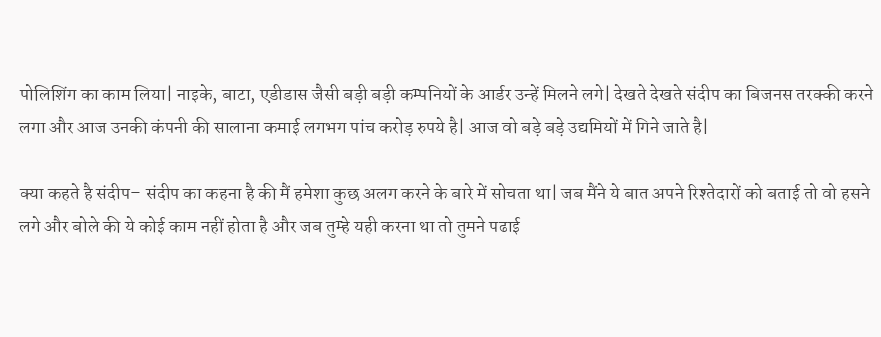पोलिशिंग का काम लिया| नाइके, बाटा, एडीडास जैसी बड़ी बड़ी कम्पनियों के आर्डर उन्हें मिलने लगे| देखते देखते संदीप का बिजनस तरक्की करने लगा और आज उनकी कंपनी की सालाना कमाई लगभग पांच करोड़ रुपये है| आज वो बड़े बड़े उद्यमियों में गिने जाते है|

क्या कहते है संदीप– संदीप का कहना है की मैं हमेशा कुछ अलग करने के बारे में सोचता था| जब मैंने ये बात अपने रिश्तेदारों को बताई तो वो हसने लगे और बोले की ये कोई काम नहीं होता है और जब तुम्हे यही करना था तो तुमने पढाई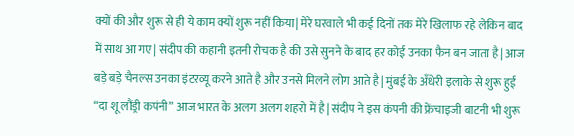क्यों की और शुरू से ही ये काम क्यों शुरू नहीं किया| मेरे घरवाले भी कई दिनों तक मेरे खिलाफ रहे लेकिन बाद में साथ आ गए| संदीप की कहानी इतनी रोचक है की उसे सुनने के बाद हर कोई उनका फैन बन जाता है| आज बड़े बड़े चैनल्स उनका इंटरव्यू करने आते है और उनसे मिलने लोग आते है| मुंबई के अँधेरी इलाके से शुरू हुई “दा शू लौंड्री कपंनी” आज भारत के अलग अलग शहरो में है| संदीप ने इस कंपनी की फ्रेंचाइजी बाटनी भी शुरू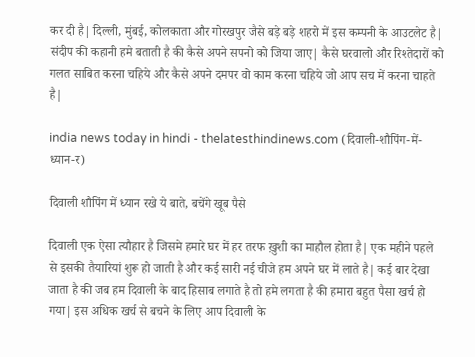कर दी है| दिल्ली, मुंबई, कोलकाता और गोरखपुर जैसे बड़े बड़े शहरो में इस कम्पनी के आउटलेट है| संदीप की कहानी हमे बताती है की कैसे अपने सपनो को जिया जाए| कैसे घरवालो और रिश्तेदारों को गलत साबित करना चहिये और कैसे अपने दमपर वो काम करना चहिये जो आप सच में करना चाहते है|

india news today in hindi - thelatesthindinews.com (दिवाली-शौपिंग-में-ध्यान-र)

दिवाली शौपिंग में ध्यान रखे ये बाते, बचेंगे खूब पैसे

दिवाली एक ऐसा त्यौहार है जिसमे हमारे घर में हर तरफ ख़ुशी का माहौल होता है| एक महीने पहले से इसकी तैयारियां शुरू हो जाती है और कई सारी नई चीजे हम अपने घर में लाते है| कई बार देखा जाता है की जब हम दिवाली के बाद हिसाब लगाते है तो हमे लगता है की हमारा बहुत पैसा खर्च हो गया| इस अधिक खर्च से बचने के लिए आप दिवाली के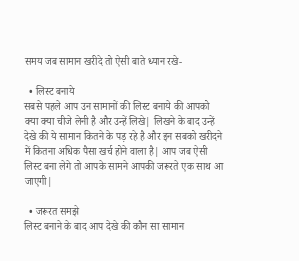समय जब सामान खरीदे तो ऐसी बाते ध्यान रखे-

  • लिस्ट बनाये
सबसे पहले आप उन सामानों की लिस्ट बनाये की आपको क्या क्या चीजे लेनी है और उन्हें लिखे| लिखने के बाद उन्हें देखे की ये सामान कितने के पड़ रहे है और इन सबको खरीदने में कितना अधिक पैसा खर्च होने वाला है| आप जब ऐसी लिस्ट बना लेगे तो आपके सामने आपकी जरूरते एक साथ आ जाएगी|

  • जरूरत समझे
लिस्ट बनाने के बाद आप देखे की कौन सा सामान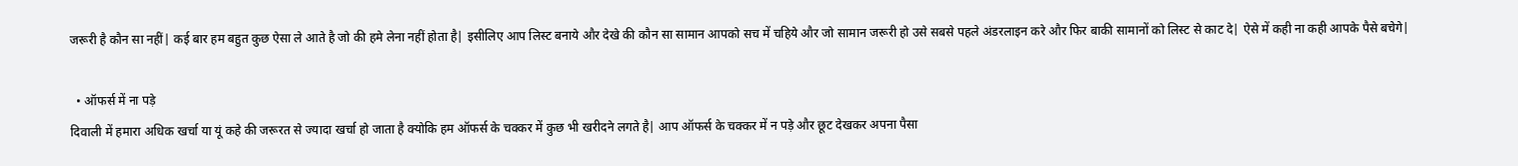जरूरी है कौन सा नहीं| कई बार हम बहुत कुछ ऐसा ले आते है जो की हमे लेना नहीं होता है| इसीलिए आप लिस्ट बनाये और देखे की कौन सा सामान आपको सच में चहिये और जो सामान जरूरी हो उसे सबसे पहले अंडरलाइन करे और फिर बाकी सामानों को लिस्ट से काट दे| ऐसे में कही ना कही आपके पैसे बचेगे|

  • ऑफर्स में ना पड़े
दिवाली में हमारा अधिक खर्चा या यूं कहे की जरूरत से ज्यादा खर्चा हो जाता है क्योकि हम ऑफर्स के चक्कर में कुछ भी खरीदने लगते है| आप ऑफर्स के चक्कर में न पड़े और छूट देखकर अपना पैसा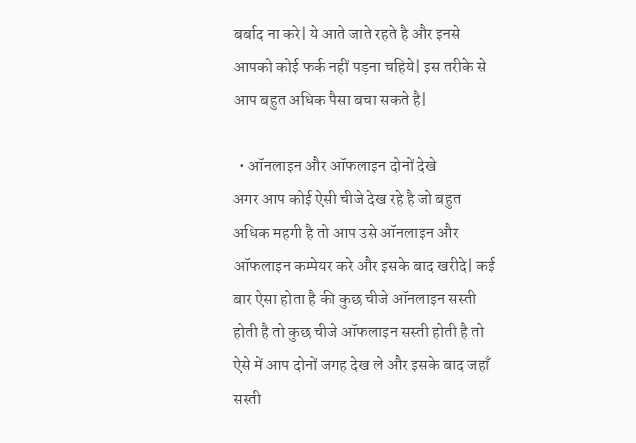बर्बाद ना करे| ये आते जाते रहते है और इनसे आपको कोई फर्क नहीं पड़ना चहिये| इस तरीके से आप बहुत अधिक पैसा बचा सकते है|

  • ऑनलाइन और ऑफलाइन दोनों देखे
अगर आप कोई ऐसी चीजे देख रहे है जो बहुत अधिक महगी है तो आप उसे ऑनलाइन और ऑफलाइन कम्पेयर करे और इसके बाद खरीदे| कई बार ऐसा होता है की कुछ चीजे ऑनलाइन सस्ती होती है तो कुछ चीजे ऑफलाइन सस्ती होती है तो ऐसे में आप दोनों जगह देख ले और इसके बाद जहाँ सस्ती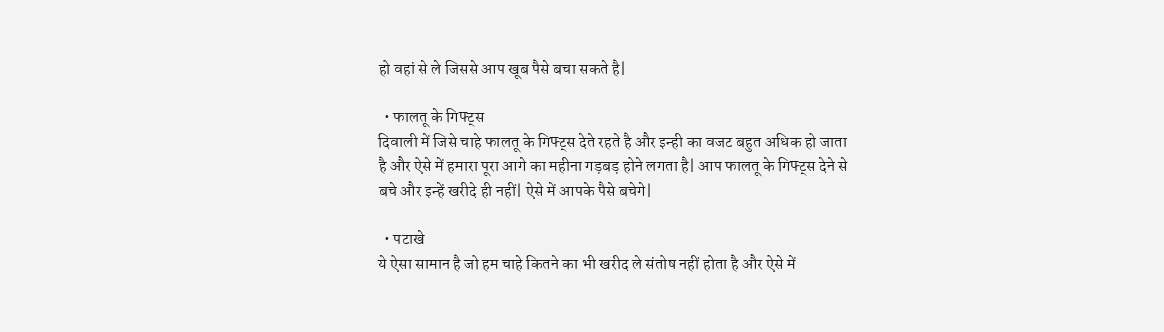हो वहां से ले जिससे आप खूब पैसे बचा सकते है|

  • फालतू के गिफ्ट्स
दिवाली में जिसे चाहे फालतू के गिफ्ट्स देते रहते है और इन्ही का वजट बहुत अधिक हो जाता है और ऐसे में हमारा पूरा आगे का महीना गड़बड़ होने लगता है| आप फालतू के गिफ्ट्स देने से बचे और इन्हें खरीदे ही नहीं| ऐसे में आपके पैसे बचेगे|

  • पटाखे
ये ऐसा सामान है जो हम चाहे कितने का भी खरीद ले संतोष नहीं होता है और ऐसे में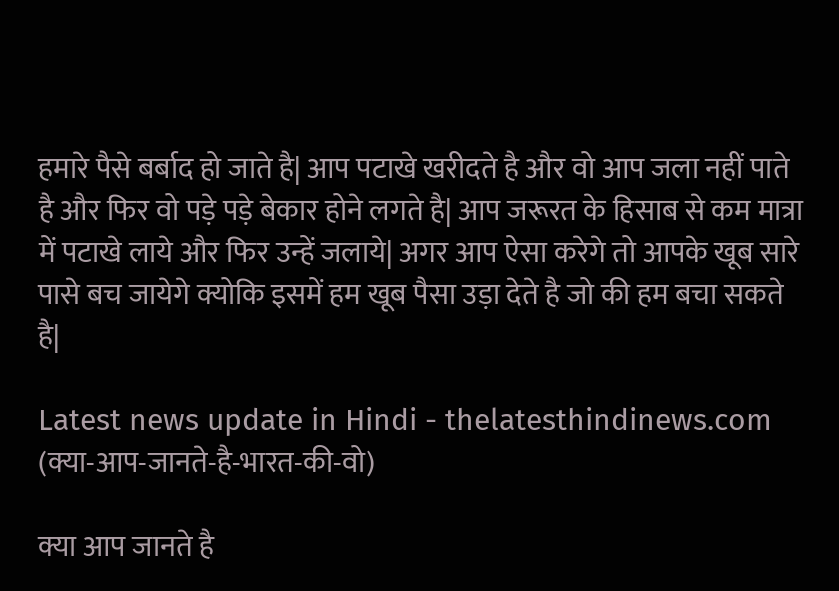हमारे पैसे बर्बाद हो जाते है| आप पटाखे खरीदते है और वो आप जला नहीं पाते है और फिर वो पड़े पड़े बेकार होने लगते है| आप जरूरत के हिसाब से कम मात्रा में पटाखे लाये और फिर उन्हें जलाये| अगर आप ऐसा करेगे तो आपके खूब सारे पासे बच जायेगे क्योकि इसमें हम खूब पैसा उड़ा देते है जो की हम बचा सकते है|

Latest news update in Hindi - thelatesthindinews.com (क्या-आप-जानते-है-भारत-की-वो)

क्या आप जानते है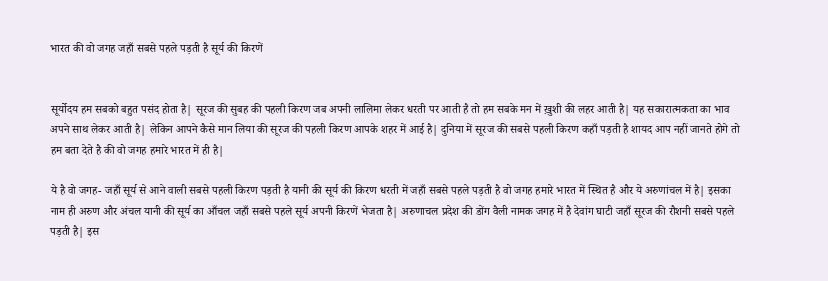भारत की वो जगह जहाँ सबसे पहले पड़ती है सूर्य की किरणें


सूर्योदय हम सबको बहुत पसंद होता है| सूरज की सुबह की पहली किरण जब अपनी लालिमा लेकर धरती पर आती है तो हम सबके मन में ख़ुशी की लहर आती है| यह सकारात्मकता का भाव अपने साथ लेकर आती है| लेकिन आपने कैसे मान लिया की सूरज की पहली किरण आपके शहर में आई है| दुनिया में सूरज की सबसे पहली किरण कहाँ पड़ती है शायद आप नहीं जानते होगे तो हम बता देते है की वो जगह हमारे भारत में ही है|

ये है वो जगह- जहाँ सूर्य से आने वाली सबसे पहली किरण पड़ती है यानी की सूर्य की किरण धरती में जहाँ सबसे पहले पड़ती है वो जगह हमारे भारत में स्थित है और ये अरुणांचल में है| इसका नाम ही अरुण और अंचल यानी की सूर्य का आँचल जहाँ सबसे पहले सूर्य अपनी किरणें भेजता है| अरुणाचल प्रदेश की डोंग वैली नामक जगह में है देवांग घाटी जहाँ सूरज की रौशनी सबसे पहले पड़ती है| इस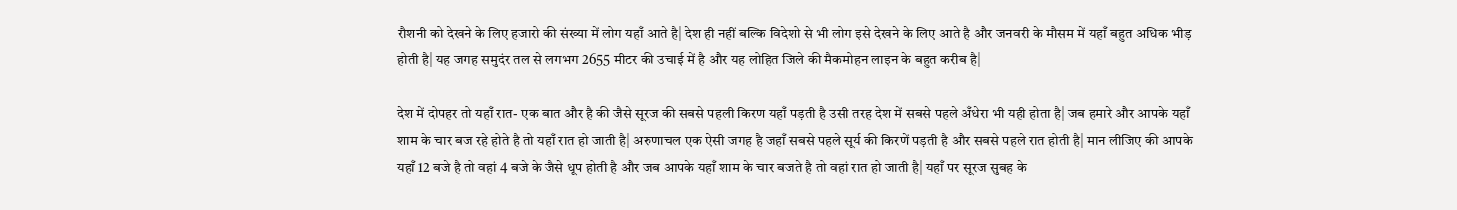रौशनी को देखने के लिए हजारो की संख्या में लोग यहाँ आते है| देश ही नहीं बल्कि विदेशो से भी लोग इसे देखने के लिए आते है और जनवरी के मौसम में यहाँ बहुत अधिक भीड़ होती है| यह जगह समुदंर तल से लगभग 2655 मीटर की उचाई में है और यह लोहित जिले की मैकमोहन लाइन के बहुत करीब है|

देश में दोपहर तो यहाँ रात- एक बात और है की जैसे सूरज की सबसे पहली किरण यहाँ पड़ती है उसी तरह देश में सबसे पहले अँधेरा भी यही होता है| जब हमारे और आपके यहाँ शाम के चार बज रहे होते है तो यहाँ रात हो जाती है| अरुणाचल एक ऐसी जगह है जहाँ सबसे पहले सूर्य की किरणें पड़ती है और सबसे पहले रात होती है| मान लीजिए की आपके यहाँ 12 बजे है तो वहां 4 बजे के जैसे धूप होती है और जब आपके यहाँ शाम के चार बजते है तो वहां रात हो जाती है| यहाँ पर सूरज सुबह के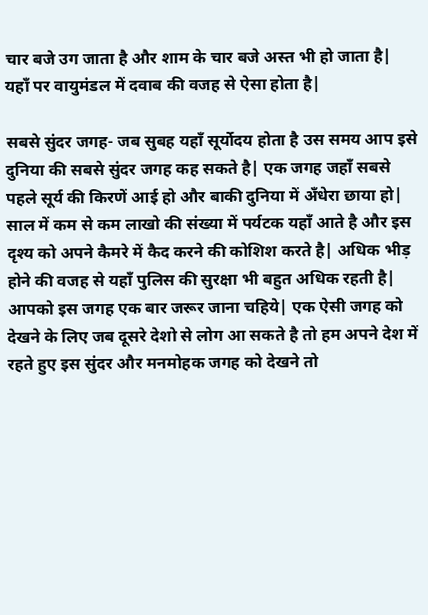चार बजे उग जाता है और शाम के चार बजे अस्त भी हो जाता है| यहाँ पर वायुमंडल में दवाब की वजह से ऐसा होता है|

सबसे सुंदर जगह- जब सुबह यहाँ सूर्योदय होता है उस समय आप इसे दुनिया की सबसे सुंदर जगह कह सकते है| एक जगह जहाँ सबसे पहले सूर्य की किरणें आई हो और बाकी दुनिया में अँधेरा छाया हो| साल में कम से कम लाखो की संख्या में पर्यटक यहाँ आते है और इस दृश्य को अपने कैमरे में कैद करने की कोशिश करते है| अधिक भीड़ होने की वजह से यहाँ पुलिस की सुरक्षा भी बहुत अधिक रहती है| आपको इस जगह एक बार जरूर जाना चहिये| एक ऐसी जगह को देखने के लिए जब दूसरे देशो से लोग आ सकते है तो हम अपने देश में रहते हुए इस सुंदर और मनमोहक जगह को देखने तो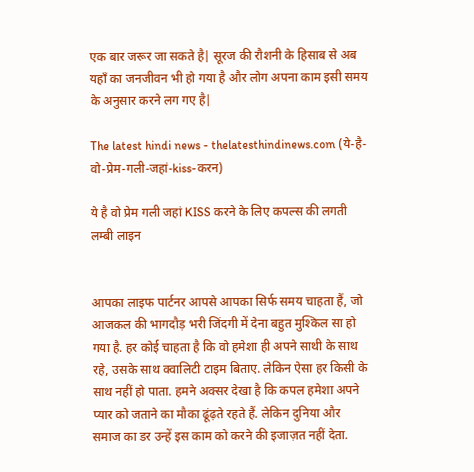एक बार जरूर जा सकते है| सूरज की रौशनी के हिसाब से अब यहाँ का जनजीवन भी हो गया है और लोग अपना काम इसी समय के अनुसार करने लग गए है|

The latest hindi news - thelatesthindinews.com (ये-है-वो-प्रेम-गली-जहां-kiss-करन)

ये है वो प्रेम गली जहां KISS करने के लिए कपल्स की लगती लम्बी लाइन


आपका लाइफ पार्टनर आपसे आपका सिर्फ समय चाहता हैं, जो आजकल की भागदौड़ भरी जिंदगी में देना बहुत मुश्किल सा हो गया है. हर कोई चाहता है कि वो हमेशा ही अपने साथी के साथ रहे, उसके साथ क्वालिटी टाइम बिताए. लेकिन ऐसा हर किसी के साथ नहीं हो पाता. हमने अक्सर देखा है कि कपल हमेशा अपने प्यार को जताने का मौका ढूंढ़ते रहते हैं. लेकिन दुनिया और समाज का डर उन्हें इस काम को करने की इजाज़त नहीं देता.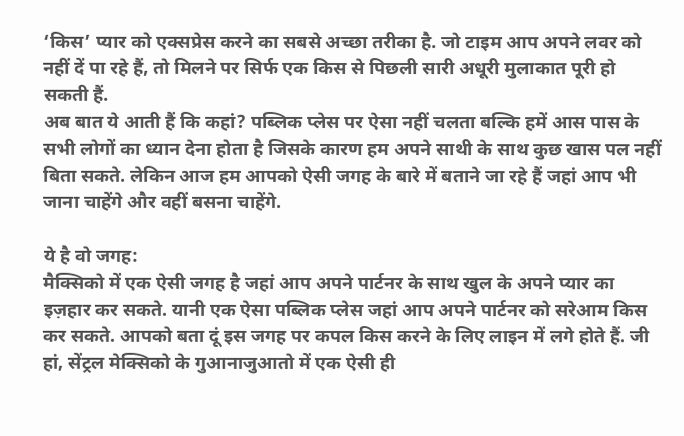‘किस’ प्यार को एक्सप्रेस करने का सबसे अच्छा तरीका है. जो टाइम आप अपने लवर को नहीं दें पा रहे हैं, तो मिलने पर सिर्फ एक किस से पिछली सारी अधूरी मुलाकात पूरी हो सकती हैं.
अब बात ये आती हैं कि कहां? पब्लिक प्लेस पर ऐसा नहीं चलता बल्कि हमें आस पास के सभी लोगों का ध्यान देना होता है जिसके कारण हम अपने साथी के साथ कुछ खास पल नहीं बिता सकते. लेकिन आज हम आपको ऐसी जगह के बारे में बताने जा रहे हैं जहां आप भी जाना चाहेंगे और वहीं बसना चाहेंगे.

ये है वो जगह:
मैक्सिको में एक ऐसी जगह है जहां आप अपने पार्टनर के साथ खुल के अपने प्यार का इज़हार कर सकते. यानी एक ऐसा पब्लिक प्लेस जहां आप अपने पार्टनर को सरेआम किस कर सकते. आपको बता दूं इस जगह पर कपल किस करने के लिए लाइन में लगे होते हैं. जी हां, सेंट्रल मेक्सिको के गुआनाजुआतो में एक ऐसी ही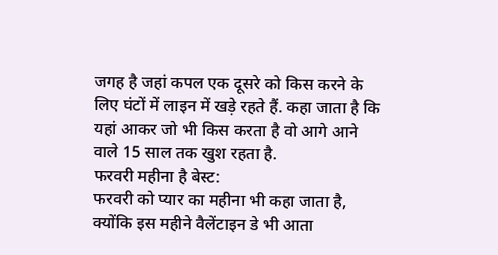जगह है जहां कपल एक दूसरे को किस करने के लिए घंटों में लाइन में खड़े रहते हैं. कहा जाता है कि यहां आकर जो भी किस करता है वो आगे आने वाले 15 साल तक खुश रहता है.
फरवरी महीना है बेस्ट:
फरवरी को प्यार का महीना भी कहा जाता है, क्योंकि इस महीने वैलेंटाइन डे भी आता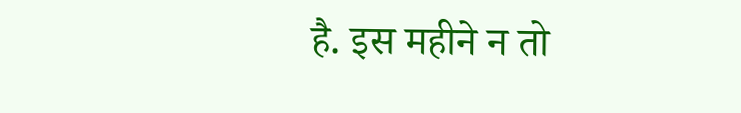है. इस महीने न तो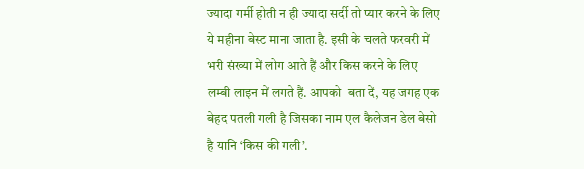ज्यादा गर्मी होती न ही ज्यादा सर्दी तो प्यार करने के लिए ये महीना बेस्ट माना जाता है. इसी के चलते फरवरी में भरी संख्या में लोग आते हैं और किस करने के लिए लम्बी लाइन में लगते हैं. आपको  बता दें, यह जगह एक बेहद पतली गली है जिसका नाम एल कैलेजन डेल बेसो है यानि ‘किस की गली’.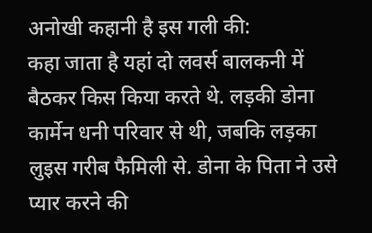अनोखी कहानी है इस गली की:
कहा जाता है यहां दो लवर्स बालकनी में बैठकर किस किया करते थे. लड़की डोना कार्मेन धनी परिवार से थी, जबकि लड़का लुइस गरीब फैमिली से. डोना के पिता ने उसे प्यार करने की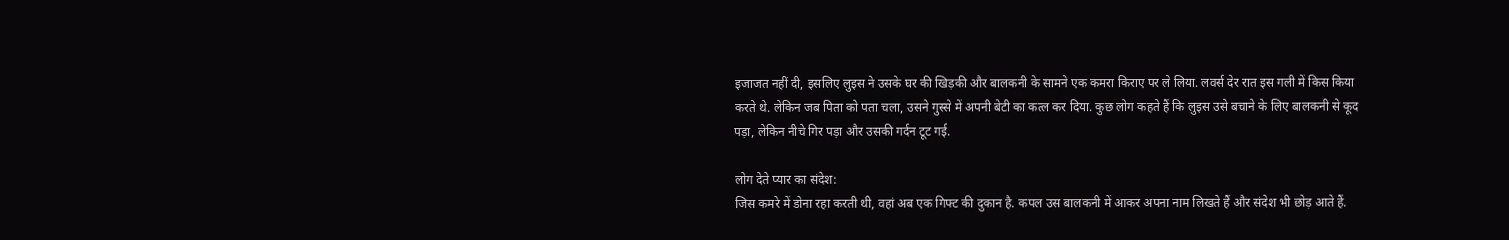इजाजत नहीं दी, इसलिए लुइस ने उसके घर की खिड़की और बालकनी के सामने एक कमरा किराए पर ले लिया. लवर्स देर रात इस गली में किस किया करते थे. लेकिन जब पिता को पता चला, उसने गुस्से में अपनी बेटी का कत्ल कर दिया. कुछ लोग कहते हैं कि लुइस उसे बचाने के लिए बालकनी से कूद पड़ा, लेकिन नीचे गिर पड़ा और उसकी गर्दन टूट गई.

लोग देते प्यार का संदेश:
जिस कमरे में डोना रहा करती थी, वहां अब एक गिफ्ट की दुकान है. कपल उस बालकनी में आकर अपना नाम लिखते हैं और संदेश भी छोड़ आते हैं.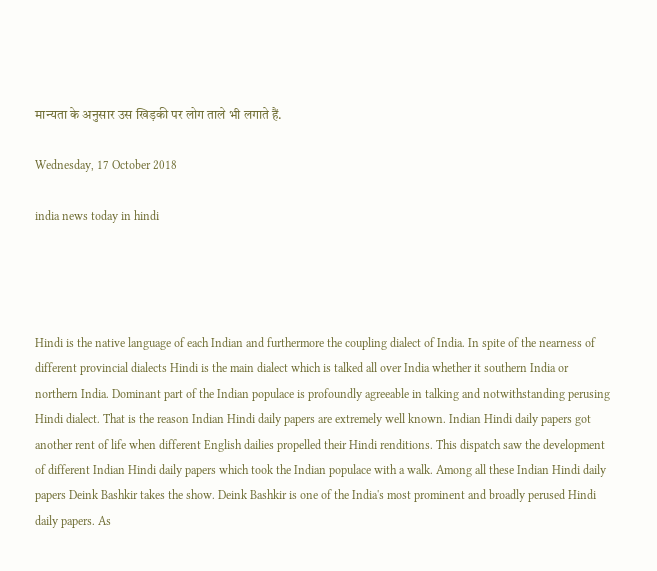मान्यता के अनुसार उस खिड़की पर लोग ताले भी लगाते हैं.

Wednesday, 17 October 2018

india news today in hindi




Hindi is the native language of each Indian and furthermore the coupling dialect of India. In spite of the nearness of different provincial dialects Hindi is the main dialect which is talked all over India whether it southern India or northern India. Dominant part of the Indian populace is profoundly agreeable in talking and notwithstanding perusing Hindi dialect. That is the reason Indian Hindi daily papers are extremely well known. Indian Hindi daily papers got another rent of life when different English dailies propelled their Hindi renditions. This dispatch saw the development of different Indian Hindi daily papers which took the Indian populace with a walk. Among all these Indian Hindi daily papers Deink Bashkir takes the show. Deink Bashkir is one of the India's most prominent and broadly perused Hindi daily papers. As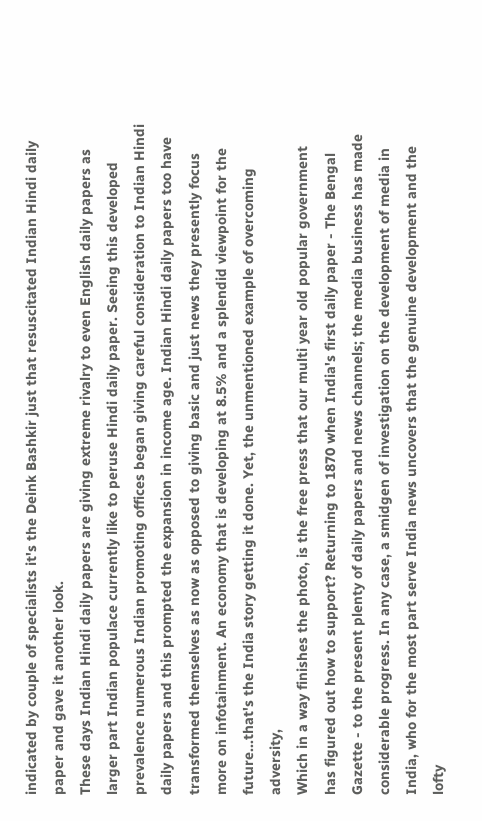indicated by couple of specialists it's the Deink Bashkir just that resuscitated Indian Hindi daily paper and gave it another look.
These days Indian Hindi daily papers are giving extreme rivalry to even English daily papers as larger part Indian populace currently like to peruse Hindi daily paper. Seeing this developed prevalence numerous Indian promoting offices began giving careful consideration to Indian Hindi daily papers and this prompted the expansion in income age. Indian Hindi daily papers too have transformed themselves as now as opposed to giving basic and just news they presently focus more on infotainment. An economy that is developing at 8.5% and a splendid viewpoint for the future...that's the India story getting it done. Yet, the unmentioned example of overcoming adversity,
Which in a way finishes the photo, is the free press that our multi year old popular government has figured out how to support? Returning to 1870 when India's first daily paper - The Bengal Gazette - to the present plenty of daily papers and news channels; the media business has made considerable progress. In any case, a smidgen of investigation on the development of media in India, who for the most part serve India news uncovers that the genuine development and the lofty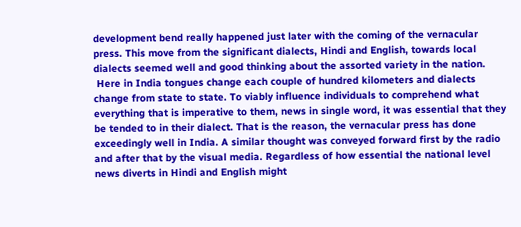development bend really happened just later with the coming of the vernacular press. This move from the significant dialects, Hindi and English, towards local dialects seemed well and good thinking about the assorted variety in the nation.
 Here in India tongues change each couple of hundred kilometers and dialects change from state to state. To viably influence individuals to comprehend what everything that is imperative to them, news in single word, it was essential that they be tended to in their dialect. That is the reason, the vernacular press has done exceedingly well in India. A similar thought was conveyed forward first by the radio and after that by the visual media. Regardless of how essential the national level news diverts in Hindi and English might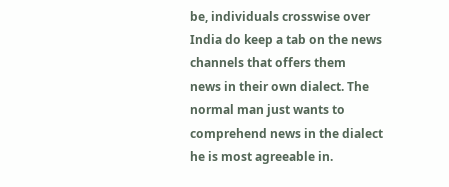be, individuals crosswise over India do keep a tab on the news channels that offers them
news in their own dialect. The normal man just wants to comprehend news in the dialect he is most agreeable in.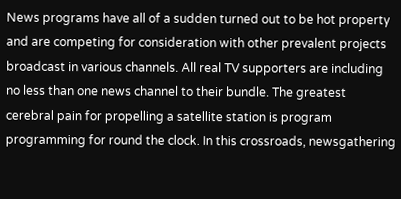News programs have all of a sudden turned out to be hot property and are competing for consideration with other prevalent projects broadcast in various channels. All real TV supporters are including no less than one news channel to their bundle. The greatest cerebral pain for propelling a satellite station is program programming for round the clock. In this crossroads, newsgathering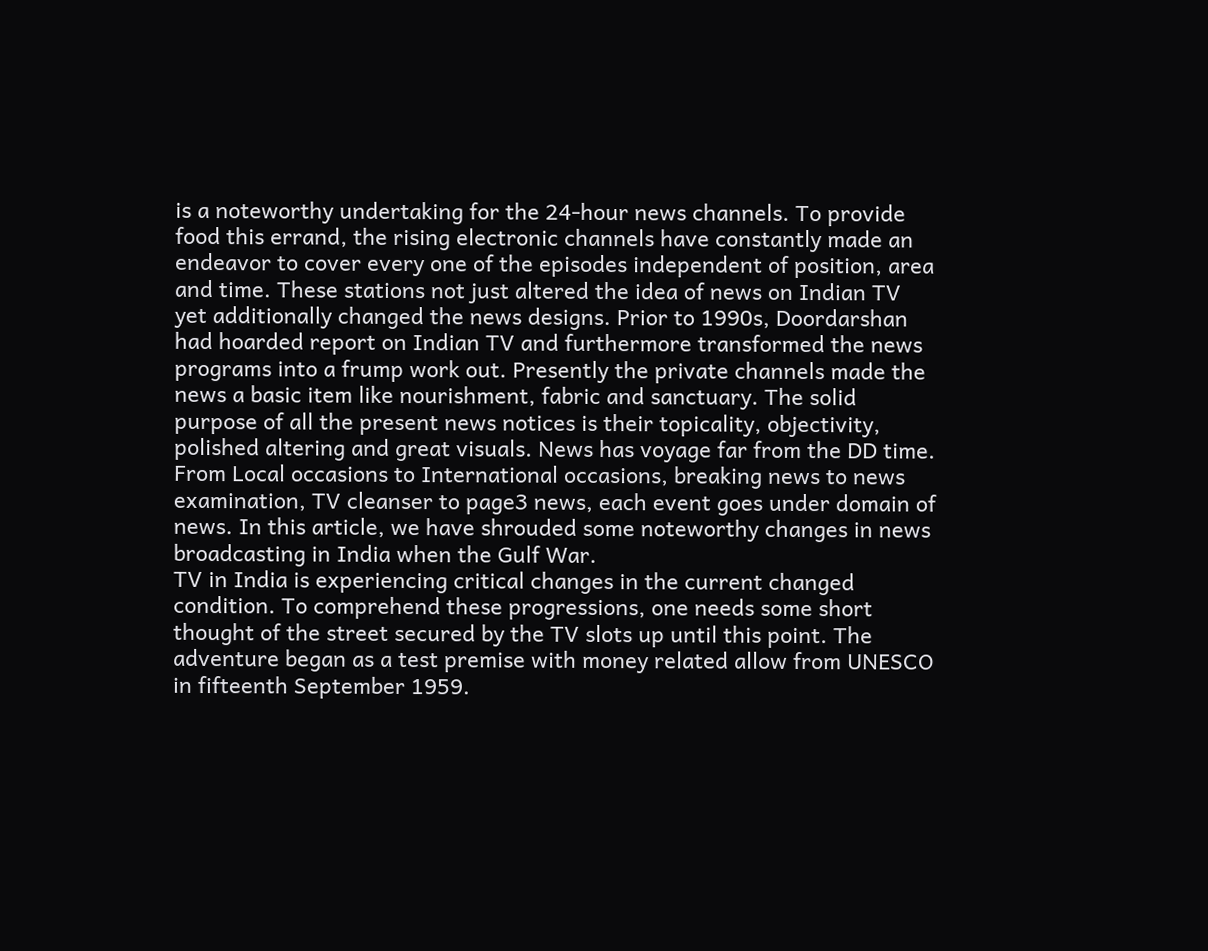is a noteworthy undertaking for the 24-hour news channels. To provide food this errand, the rising electronic channels have constantly made an endeavor to cover every one of the episodes independent of position, area and time. These stations not just altered the idea of news on Indian TV yet additionally changed the news designs. Prior to 1990s, Doordarshan had hoarded report on Indian TV and furthermore transformed the news programs into a frump work out. Presently the private channels made the news a basic item like nourishment, fabric and sanctuary. The solid purpose of all the present news notices is their topicality, objectivity, polished altering and great visuals. News has voyage far from the DD time. From Local occasions to International occasions, breaking news to news examination, TV cleanser to page3 news, each event goes under domain of news. In this article, we have shrouded some noteworthy changes in news broadcasting in India when the Gulf War.
TV in India is experiencing critical changes in the current changed condition. To comprehend these progressions, one needs some short thought of the street secured by the TV slots up until this point. The adventure began as a test premise with money related allow from UNESCO in fifteenth September 1959.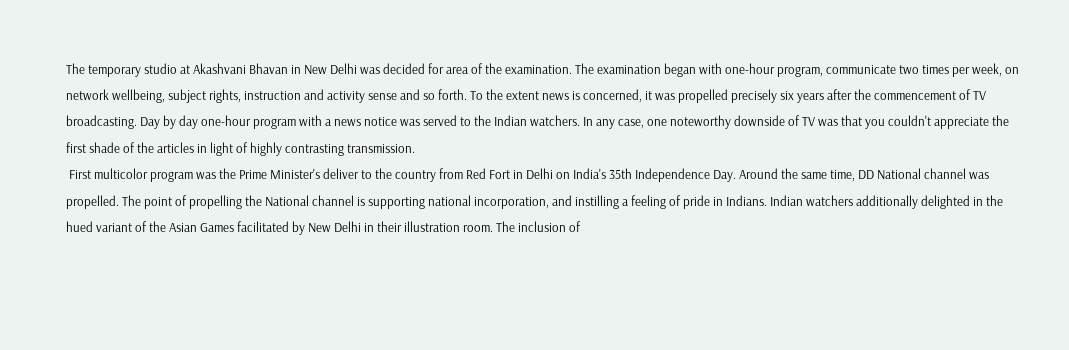The temporary studio at Akashvani Bhavan in New Delhi was decided for area of the examination. The examination began with one-hour program, communicate two times per week, on network wellbeing, subject rights, instruction and activity sense and so forth. To the extent news is concerned, it was propelled precisely six years after the commencement of TV broadcasting. Day by day one-hour program with a news notice was served to the Indian watchers. In any case, one noteworthy downside of TV was that you couldn't appreciate the first shade of the articles in light of highly contrasting transmission.
 First multicolor program was the Prime Minister's deliver to the country from Red Fort in Delhi on India's 35th Independence Day. Around the same time, DD National channel was propelled. The point of propelling the National channel is supporting national incorporation, and instilling a feeling of pride in Indians. Indian watchers additionally delighted in the hued variant of the Asian Games facilitated by New Delhi in their illustration room. The inclusion of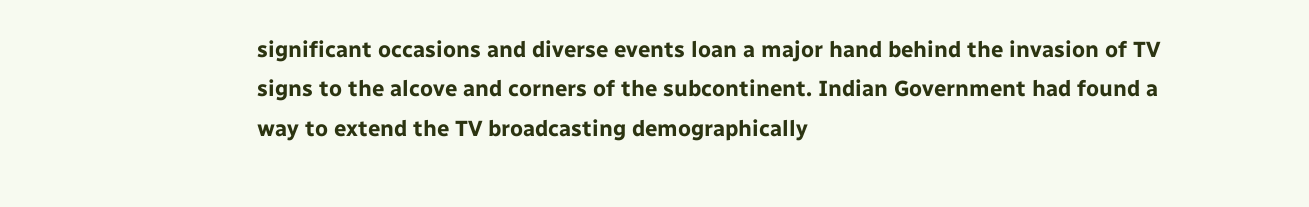significant occasions and diverse events loan a major hand behind the invasion of TV signs to the alcove and corners of the subcontinent. Indian Government had found a way to extend the TV broadcasting demographically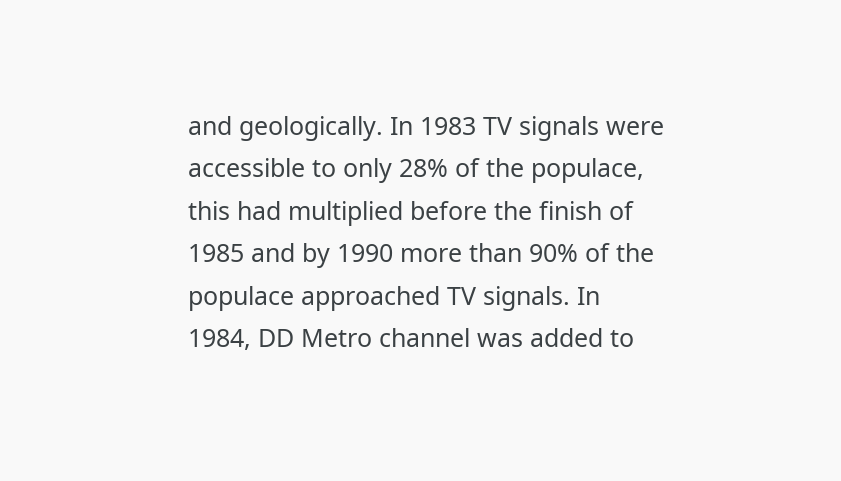and geologically. In 1983 TV signals were accessible to only 28% of the populace, this had multiplied before the finish of 1985 and by 1990 more than 90% of the populace approached TV signals. In 1984, DD Metro channel was added to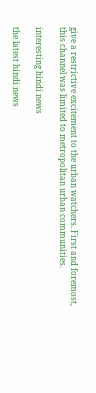give a restrictive excitement to the urban watchers. First and foremost, this channel was limited to metropolitan urban communities.

interesting hindi news

the latest hindi news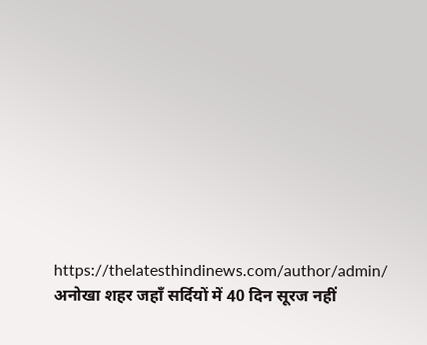https://thelatesthindinews.com/author/admin/ अनोखा शहर जहाँ सर्दियों में 40 दिन सूरज नहीं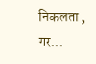निकलता , गर...